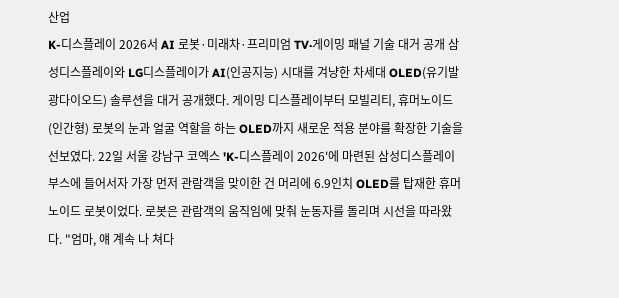산업
K-디스플레이 2026서 AI 로봇·미래차·프리미엄 TV·게이밍 패널 기술 대거 공개 삼성디스플레이와 LG디스플레이가 AI(인공지능) 시대를 겨냥한 차세대 OLED(유기발광다이오드) 솔루션을 대거 공개했다. 게이밍 디스플레이부터 모빌리티, 휴머노이드(인간형) 로봇의 눈과 얼굴 역할을 하는 OLED까지 새로운 적용 분야를 확장한 기술을 선보였다. 22일 서울 강남구 코엑스 'K-디스플레이 2026'에 마련된 삼성디스플레이 부스에 들어서자 가장 먼저 관람객을 맞이한 건 머리에 6.9인치 OLED를 탑재한 휴머노이드 로봇이었다. 로봇은 관람객의 움직임에 맞춰 눈동자를 돌리며 시선을 따라왔다. "엄마, 얘 계속 나 쳐다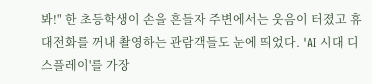봐!" 한 초등학생이 손을 흔들자 주변에서는 웃음이 터졌고 휴대전화를 꺼내 촬영하는 관람객들도 눈에 띄었다. 'AI 시대 디스플레이'를 가장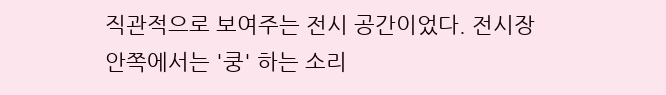직관적으로 보여주는 전시 공간이었다. 전시장 안쪽에서는 '쿵' 하는 소리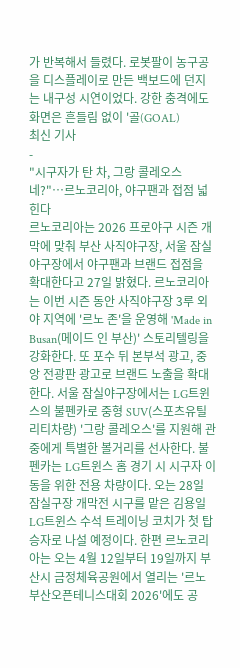가 반복해서 들렸다. 로봇팔이 농구공을 디스플레이로 만든 백보드에 던지는 내구성 시연이었다. 강한 충격에도 화면은 흔들림 없이 '골(GOAL)
최신 기사
-
"시구자가 탄 차, 그랑 콜레오스네?"…르노코리아, 야구팬과 접점 넓힌다
르노코리아는 2026 프로야구 시즌 개막에 맞춰 부산 사직야구장, 서울 잠실야구장에서 야구팬과 브랜드 접점을 확대한다고 27일 밝혔다. 르노코리아는 이번 시즌 동안 사직야구장 3루 외야 지역에 '르노 존'을 운영해 'Made in Busan(메이드 인 부산)' 스토리텔링을 강화한다. 또 포수 뒤 본부석 광고, 중앙 전광판 광고로 브랜드 노출을 확대한다. 서울 잠실야구장에서는 LG트윈스의 불펜카로 중형 SUV(스포츠유틸리티차량) '그랑 콜레오스'를 지원해 관중에게 특별한 볼거리를 선사한다. 불펜카는 LG트윈스 홈 경기 시 시구자 이동을 위한 전용 차량이다. 오는 28일 잠실구장 개막전 시구를 맡은 김용일 LG트윈스 수석 트레이닝 코치가 첫 탑승자로 나설 예정이다. 한편 르노코리아는 오는 4월 12일부터 19일까지 부산시 금정체육공원에서 열리는 '르노 부산오픈테니스대회 2026'에도 공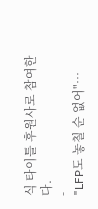식 타이틀 후원사로 참여한다.
-
"LFP도 놓칠 순 없어"…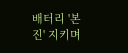배터리 '본진' 지키며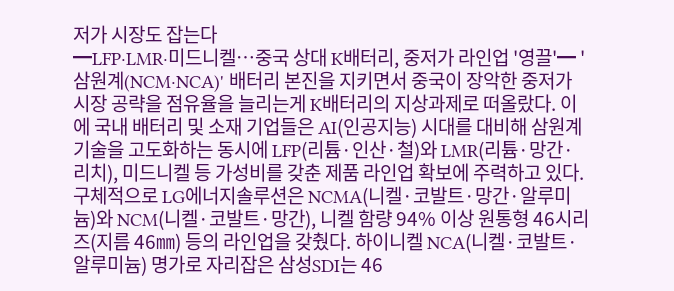저가 시장도 잡는다
━LFP·LMR·미드니켈…중국 상대 K배터리, 중저가 라인업 '영끌'━ '삼원계(NCM·NCA)' 배터리 본진을 지키면서 중국이 장악한 중저가 시장 공략을 점유율을 늘리는게 K배터리의 지상과제로 떠올랐다. 이에 국내 배터리 및 소재 기업들은 AI(인공지능) 시대를 대비해 삼원계 기술을 고도화하는 동시에 LFP(리튬·인산·철)와 LMR(리튬·망간·리치), 미드니켈 등 가성비를 갖춘 제품 라인업 확보에 주력하고 있다. 구체적으로 LG에너지솔루션은 NCMA(니켈·코발트·망간·알루미늄)와 NCM(니켈·코발트·망간), 니켈 함량 94% 이상 원통형 46시리즈(지름 46㎜) 등의 라인업을 갖췄다. 하이니켈 NCA(니켈·코발트·알루미늄) 명가로 자리잡은 삼성SDI는 46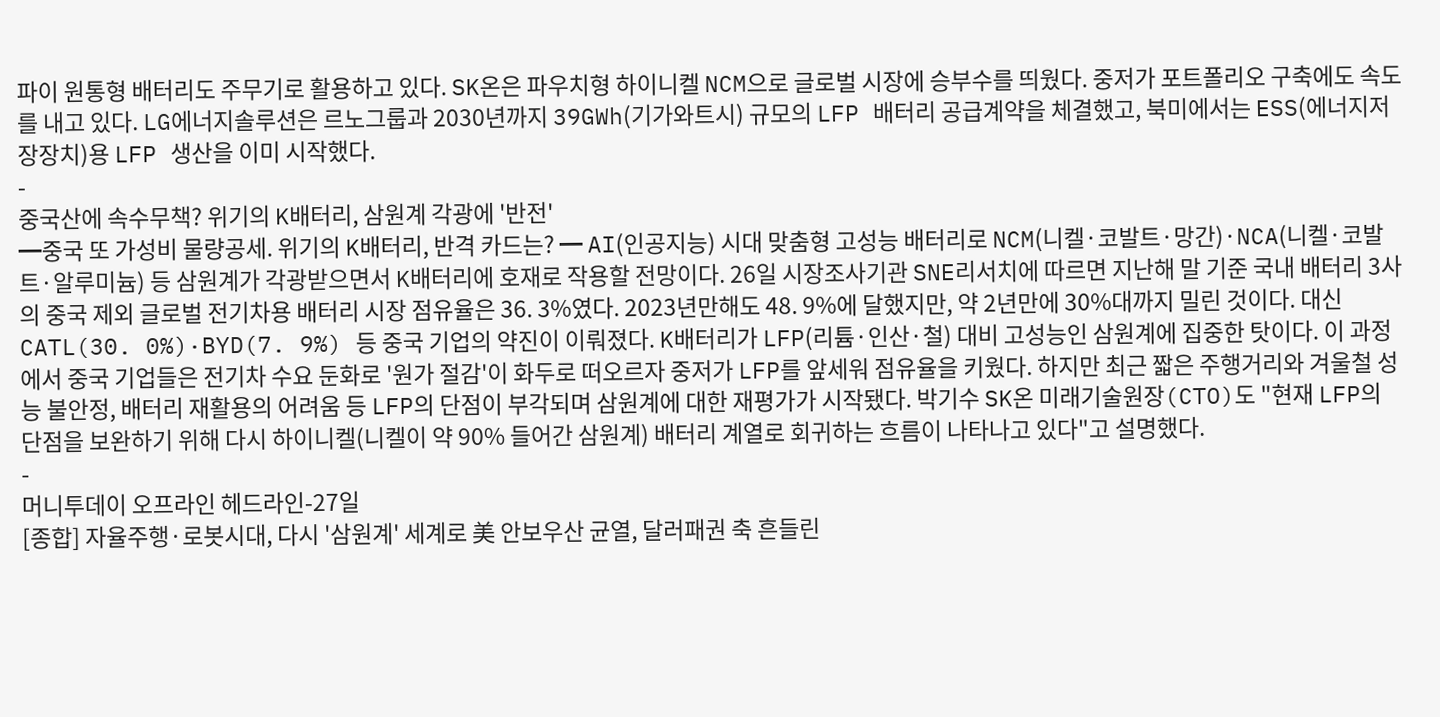파이 원통형 배터리도 주무기로 활용하고 있다. SK온은 파우치형 하이니켈 NCM으로 글로벌 시장에 승부수를 띄웠다. 중저가 포트폴리오 구축에도 속도를 내고 있다. LG에너지솔루션은 르노그룹과 2030년까지 39GWh(기가와트시) 규모의 LFP 배터리 공급계약을 체결했고, 북미에서는 ESS(에너지저장장치)용 LFP 생산을 이미 시작했다.
-
중국산에 속수무책? 위기의 K배터리, 삼원계 각광에 '반전'
━중국 또 가성비 물량공세. 위기의 K배터리, 반격 카드는? ━ AI(인공지능) 시대 맞춤형 고성능 배터리로 NCM(니켈·코발트·망간)·NCA(니켈·코발트·알루미늄) 등 삼원계가 각광받으면서 K배터리에 호재로 작용할 전망이다. 26일 시장조사기관 SNE리서치에 따르면 지난해 말 기준 국내 배터리 3사의 중국 제외 글로벌 전기차용 배터리 시장 점유율은 36. 3%였다. 2023년만해도 48. 9%에 달했지만, 약 2년만에 30%대까지 밀린 것이다. 대신 CATL(30. 0%)·BYD(7. 9%) 등 중국 기업의 약진이 이뤄졌다. K배터리가 LFP(리튬·인산·철) 대비 고성능인 삼원계에 집중한 탓이다. 이 과정에서 중국 기업들은 전기차 수요 둔화로 '원가 절감'이 화두로 떠오르자 중저가 LFP를 앞세워 점유율을 키웠다. 하지만 최근 짧은 주행거리와 겨울철 성능 불안정, 배터리 재활용의 어려움 등 LFP의 단점이 부각되며 삼원계에 대한 재평가가 시작됐다. 박기수 SK온 미래기술원장(CTO)도 "현재 LFP의 단점을 보완하기 위해 다시 하이니켈(니켈이 약 90% 들어간 삼원계) 배터리 계열로 회귀하는 흐름이 나타나고 있다"고 설명했다.
-
머니투데이 오프라인 헤드라인-27일
[종합] 자율주행·로봇시대, 다시 '삼원계' 세계로 美 안보우산 균열, 달러패권 축 흔들린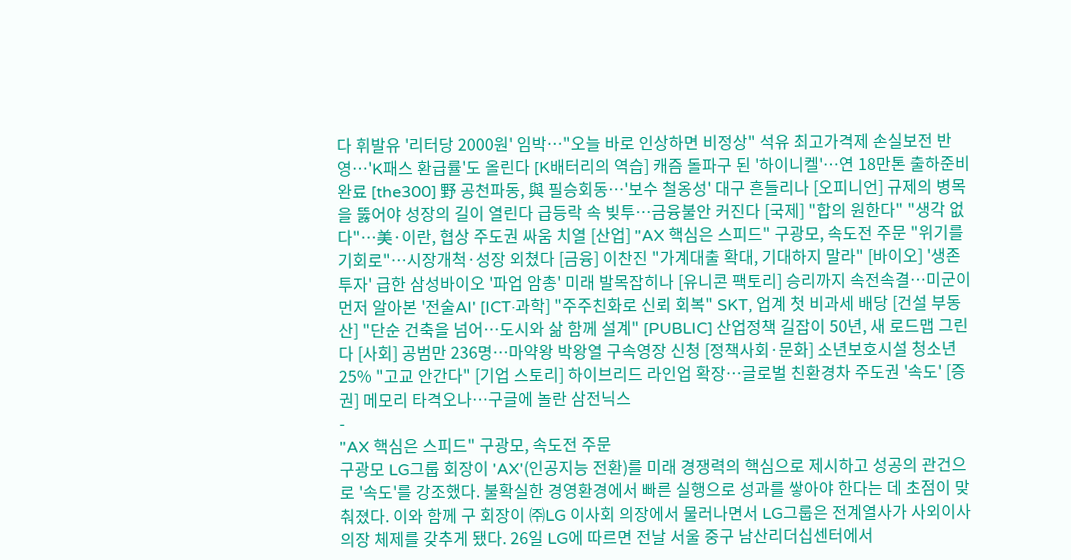다 휘발유 '리터당 2000원' 임박…"오늘 바로 인상하면 비정상" 석유 최고가격제 손실보전 반영…'K패스 환급률'도 올린다 [K배터리의 역습] 캐즘 돌파구 된 '하이니켈'…연 18만톤 출하준비 완료 [the300] 野 공천파동, 與 필승회동…'보수 철옹성' 대구 흔들리나 [오피니언] 규제의 병목을 뚫어야 성장의 길이 열린다 급등락 속 빚투…금융불안 커진다 [국제] "합의 원한다" "생각 없다"…美·이란, 협상 주도권 싸움 치열 [산업] "AX 핵심은 스피드" 구광모, 속도전 주문 "위기를 기회로"…시장개척·성장 외쳤다 [금융] 이찬진 "가계대출 확대, 기대하지 말라" [바이오] '생존 투자' 급한 삼성바이오 '파업 암총' 미래 발목잡히나 [유니콘 팩토리] 승리까지 속전속결…미군이 먼저 알아본 '전술AI' [ICT·과학] "주주친화로 신뢰 회복" SKT, 업계 첫 비과세 배당 [건설 부동산] "단순 건축을 넘어…도시와 삶 함께 설계" [PUBLIC] 산업정책 길잡이 50년, 새 로드맵 그린다 [사회] 공범만 236명…마약왕 박왕열 구속영장 신청 [정책사회·문화] 소년보호시설 청소년 25% "고교 안간다" [기업 스토리] 하이브리드 라인업 확장…글로벌 친환경차 주도권 '속도' [증권] 메모리 타격오나…구글에 놀란 삼전닉스
-
"AX 핵심은 스피드" 구광모, 속도전 주문
구광모 LG그룹 회장이 'AX'(인공지능 전환)를 미래 경쟁력의 핵심으로 제시하고 성공의 관건으로 '속도'를 강조했다. 불확실한 경영환경에서 빠른 실행으로 성과를 쌓아야 한다는 데 초점이 맞춰졌다. 이와 함께 구 회장이 ㈜LG 이사회 의장에서 물러나면서 LG그룹은 전계열사가 사외이사 의장 체제를 갖추게 됐다. 26일 LG에 따르면 전날 서울 중구 남산리더십센터에서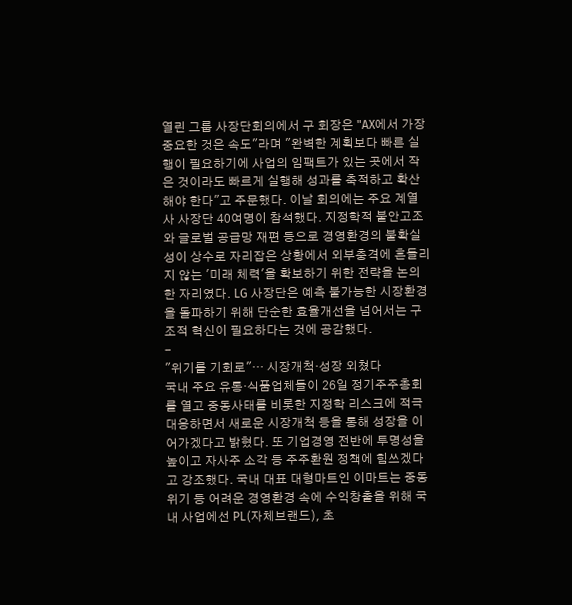열린 그룹 사장단회의에서 구 회장은 "AX에서 가장 중요한 것은 속도"라며 "완벽한 계획보다 빠른 실행이 필요하기에 사업의 임팩트가 있는 곳에서 작은 것이라도 빠르게 실행해 성과를 축적하고 확산해야 한다"고 주문했다. 이날 회의에는 주요 계열사 사장단 40여명이 참석했다. 지정학적 불안고조와 글로벌 공급망 재편 등으로 경영환경의 불확실성이 상수로 자리잡은 상황에서 외부충격에 흔들리지 않는 '미래 체력'을 확보하기 위한 전략을 논의한 자리였다. LG 사장단은 예측 불가능한 시장환경을 돌파하기 위해 단순한 효율개선을 넘어서는 구조적 혁신이 필요하다는 것에 공감했다.
-
"위기를 기회로"… 시장개척·성장 외쳤다
국내 주요 유통·식품업체들이 26일 정기주주총회를 열고 중동사태를 비롯한 지정학 리스크에 적극 대응하면서 새로운 시장개척 등을 통해 성장을 이어가겠다고 밝혔다. 또 기업경영 전반에 투명성을 높이고 자사주 소각 등 주주환원 정책에 힘쓰겠다고 강조했다. 국내 대표 대형마트인 이마트는 중동위기 등 어려운 경영환경 속에 수익창출을 위해 국내 사업에선 PL(자체브랜드), 초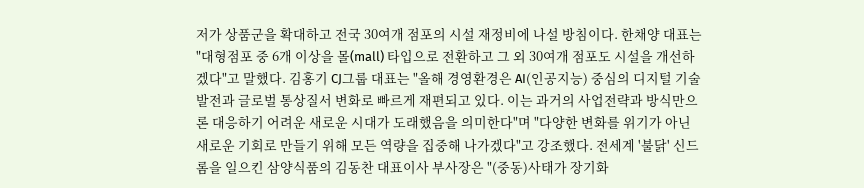저가 상품군을 확대하고 전국 30여개 점포의 시설 재정비에 나설 방침이다. 한채양 대표는 "대형점포 중 6개 이상을 몰(mall) 타입으로 전환하고 그 외 30여개 점포도 시설을 개선하겠다"고 말했다. 김홍기 CJ그룹 대표는 "올해 경영환경은 AI(인공지능) 중심의 디지털 기술 발전과 글로벌 통상질서 변화로 빠르게 재편되고 있다. 이는 과거의 사업전략과 방식만으론 대응하기 어려운 새로운 시대가 도래했음을 의미한다"며 "다양한 변화를 위기가 아닌 새로운 기회로 만들기 위해 모든 역량을 집중해 나가겠다"고 강조했다. 전세계 '불닭' 신드롬을 일으킨 삼양식품의 김동찬 대표이사 부사장은 "(중동)사태가 장기화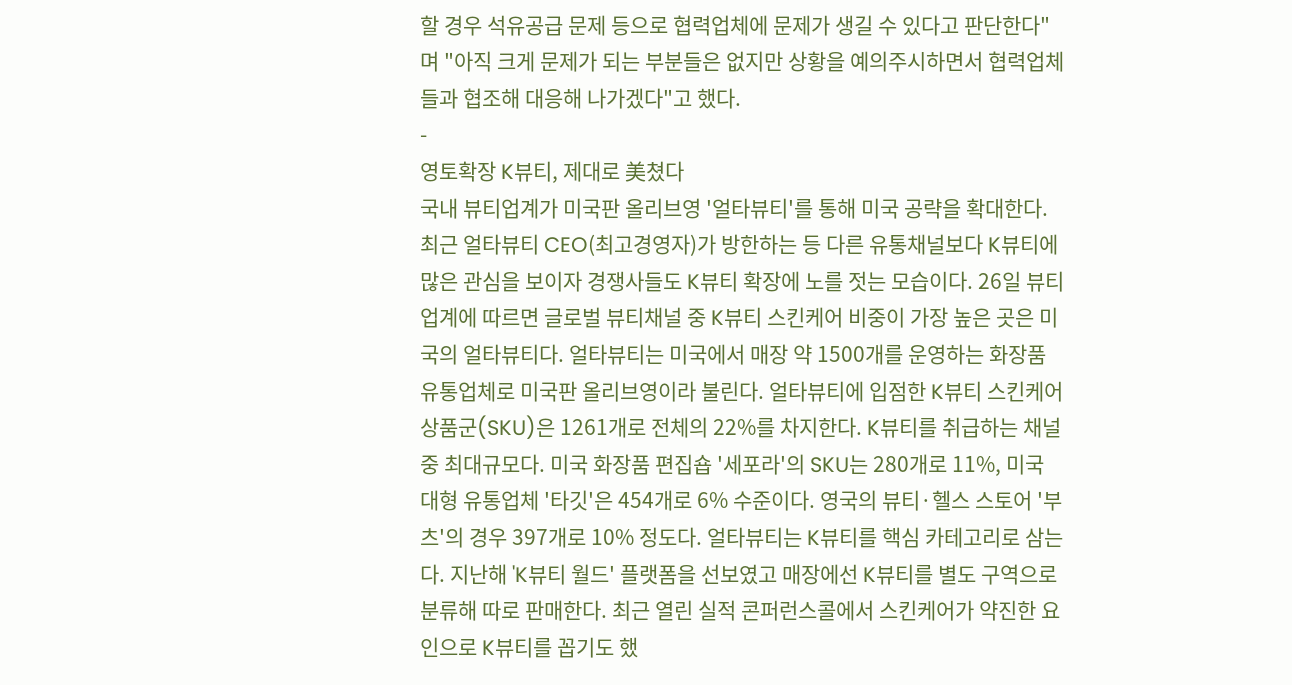할 경우 석유공급 문제 등으로 협력업체에 문제가 생길 수 있다고 판단한다"며 "아직 크게 문제가 되는 부분들은 없지만 상황을 예의주시하면서 협력업체들과 협조해 대응해 나가겠다"고 했다.
-
영토확장 K뷰티, 제대로 美쳤다
국내 뷰티업계가 미국판 올리브영 '얼타뷰티'를 통해 미국 공략을 확대한다. 최근 얼타뷰티 CEO(최고경영자)가 방한하는 등 다른 유통채널보다 K뷰티에 많은 관심을 보이자 경쟁사들도 K뷰티 확장에 노를 젓는 모습이다. 26일 뷰티업계에 따르면 글로벌 뷰티채널 중 K뷰티 스킨케어 비중이 가장 높은 곳은 미국의 얼타뷰티다. 얼타뷰티는 미국에서 매장 약 1500개를 운영하는 화장품 유통업체로 미국판 올리브영이라 불린다. 얼타뷰티에 입점한 K뷰티 스킨케어 상품군(SKU)은 1261개로 전체의 22%를 차지한다. K뷰티를 취급하는 채널 중 최대규모다. 미국 화장품 편집숍 '세포라'의 SKU는 280개로 11%, 미국 대형 유통업체 '타깃'은 454개로 6% 수준이다. 영국의 뷰티·헬스 스토어 '부츠'의 경우 397개로 10% 정도다. 얼타뷰티는 K뷰티를 핵심 카테고리로 삼는다. 지난해 'K뷰티 월드' 플랫폼을 선보였고 매장에선 K뷰티를 별도 구역으로 분류해 따로 판매한다. 최근 열린 실적 콘퍼런스콜에서 스킨케어가 약진한 요인으로 K뷰티를 꼽기도 했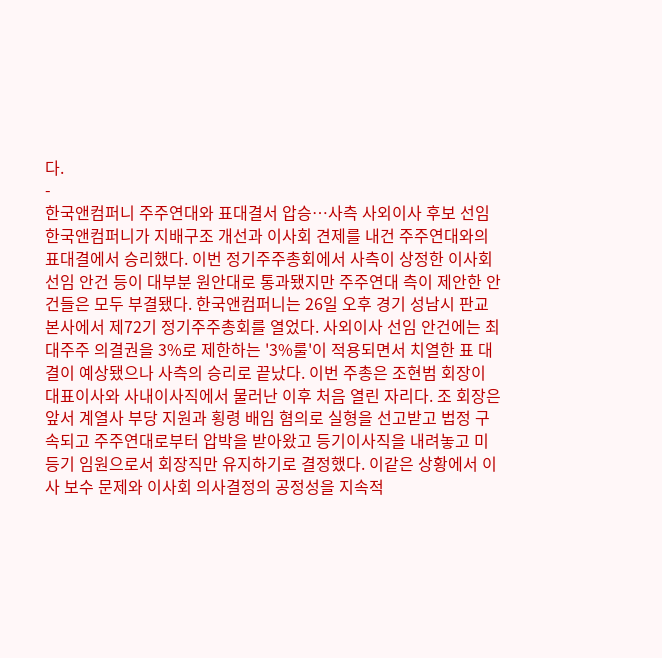다.
-
한국앤컴퍼니 주주연대와 표대결서 압승…사측 사외이사 후보 선임
한국앤컴퍼니가 지배구조 개선과 이사회 견제를 내건 주주연대와의 표대결에서 승리했다. 이번 정기주주총회에서 사측이 상정한 이사회 선임 안건 등이 대부분 원안대로 통과됐지만 주주연대 측이 제안한 안건들은 모두 부결됐다. 한국앤컴퍼니는 26일 오후 경기 성남시 판교 본사에서 제72기 정기주주총회를 열었다. 사외이사 선임 안건에는 최대주주 의결권을 3%로 제한하는 '3%룰'이 적용되면서 치열한 표 대결이 예상됐으나 사측의 승리로 끝났다. 이번 주총은 조현범 회장이 대표이사와 사내이사직에서 물러난 이후 처음 열린 자리다. 조 회장은 앞서 계열사 부당 지원과 횡령 배임 혐의로 실형을 선고받고 법정 구속되고 주주연대로부터 압박을 받아왔고 등기이사직을 내려놓고 미등기 임원으로서 회장직만 유지하기로 결정했다. 이같은 상황에서 이사 보수 문제와 이사회 의사결정의 공정성을 지속적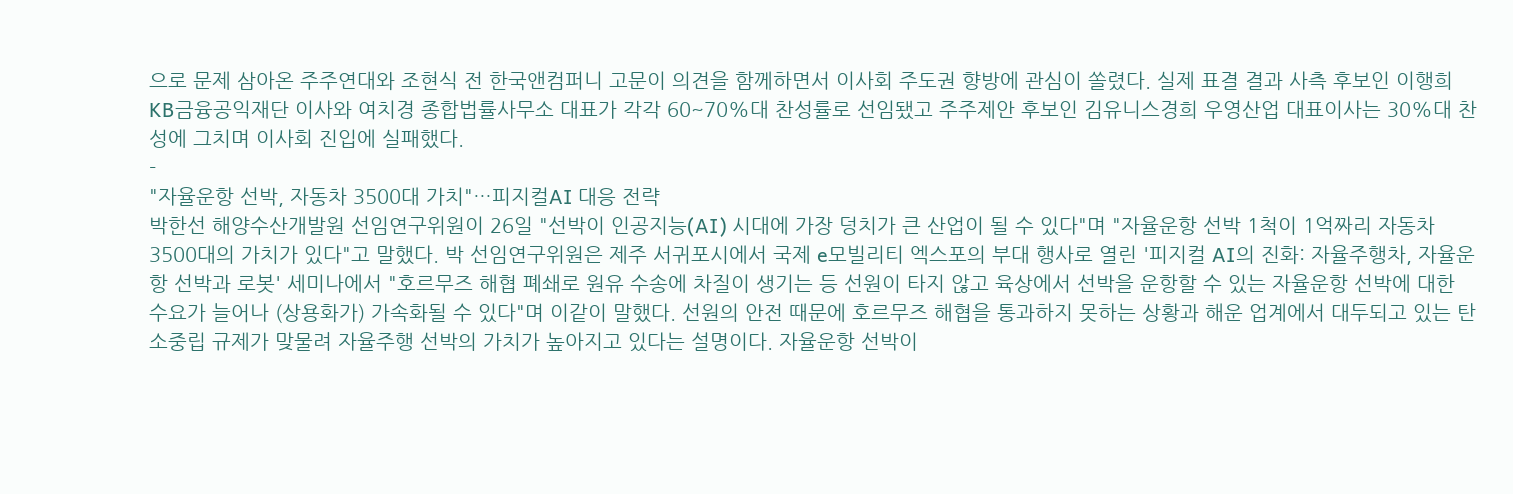으로 문제 삼아온 주주연대와 조현식 전 한국앤컴퍼니 고문이 의견을 함께하면서 이사회 주도권 향방에 관심이 쏠렸다. 실제 표결 결과 사측 후보인 이행희 KB금융공익재단 이사와 여치경 종합법률사무소 대표가 각각 60~70%대 찬성률로 선임됐고 주주제안 후보인 김유니스경희 우영산업 대표이사는 30%대 찬성에 그치며 이사회 진입에 실패했다.
-
"자율운항 선박, 자동차 3500대 가치"…피지컬AI 대응 전략
박한선 해양수산개발원 선임연구위원이 26일 "선박이 인공지능(AI) 시대에 가장 덩치가 큰 산업이 될 수 있다"며 "자율운항 선박 1척이 1억짜리 자동차 3500대의 가치가 있다"고 말했다. 박 선임연구위원은 제주 서귀포시에서 국제 e모빌리티 엑스포의 부대 행사로 열린 '피지컬 AI의 진화: 자율주행차, 자율운항 선박과 로봇' 세미나에서 "호르무즈 해협 폐쇄로 원유 수송에 차질이 생기는 등 선원이 타지 않고 육상에서 선박을 운항할 수 있는 자율운항 선박에 대한 수요가 늘어나 (상용화가) 가속화될 수 있다"며 이같이 말했다. 선원의 안전 때문에 호르무즈 해협을 통과하지 못하는 상황과 해운 업계에서 대두되고 있는 탄소중립 규제가 맞물려 자율주행 선박의 가치가 높아지고 있다는 설명이다. 자율운항 선박이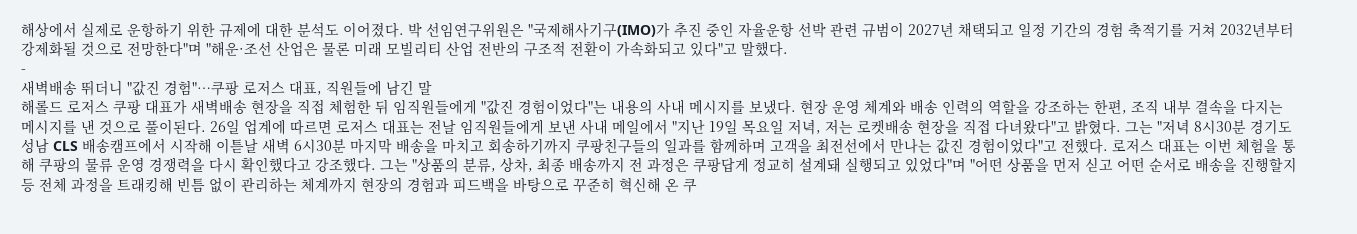해상에서 실제로 운항하기 위한 규제에 대한 분석도 이어졌다. 박 선임연구위원은 "국제해사기구(IMO)가 추진 중인 자율운항 선박 관련 규범이 2027년 채택되고 일정 기간의 경험 축적기를 거쳐 2032년부터 강제화될 것으로 전망한다"며 "해운·조선 산업은 물론 미래 모빌리티 산업 전반의 구조적 전환이 가속화되고 있다"고 말했다.
-
새벽배송 뛰더니 "값진 경험"…쿠팡 로저스 대표, 직원들에 남긴 말
해롤드 로저스 쿠팡 대표가 새벽배송 현장을 직접 체험한 뒤 임직원들에게 "값진 경험이었다"는 내용의 사내 메시지를 보냈다. 현장 운영 체계와 배송 인력의 역할을 강조하는 한편, 조직 내부 결속을 다지는 메시지를 낸 것으로 풀이된다. 26일 업계에 따르면 로저스 대표는 전날 임직원들에게 보낸 사내 메일에서 "지난 19일 목요일 저녁, 저는 로켓배송 현장을 직접 다녀왔다"고 밝혔다. 그는 "저녁 8시30분 경기도 성남 CLS 배송캠프에서 시작해 이튿날 새벽 6시30분 마지막 배송을 마치고 회송하기까지 쿠팡친구들의 일과를 함께하며 고객을 최전선에서 만나는 값진 경험이었다"고 전했다. 로저스 대표는 이번 체험을 통해 쿠팡의 물류 운영 경쟁력을 다시 확인했다고 강조했다. 그는 "상품의 분류, 상차, 최종 배송까지 전 과정은 쿠팡답게 정교히 설계돼 실행되고 있었다"며 "어떤 상품을 먼저 싣고 어떤 순서로 배송을 진행할지 등 전체 과정을 트래킹해 빈틈 없이 관리하는 체계까지 현장의 경험과 피드백을 바탕으로 꾸준히 혁신해 온 쿠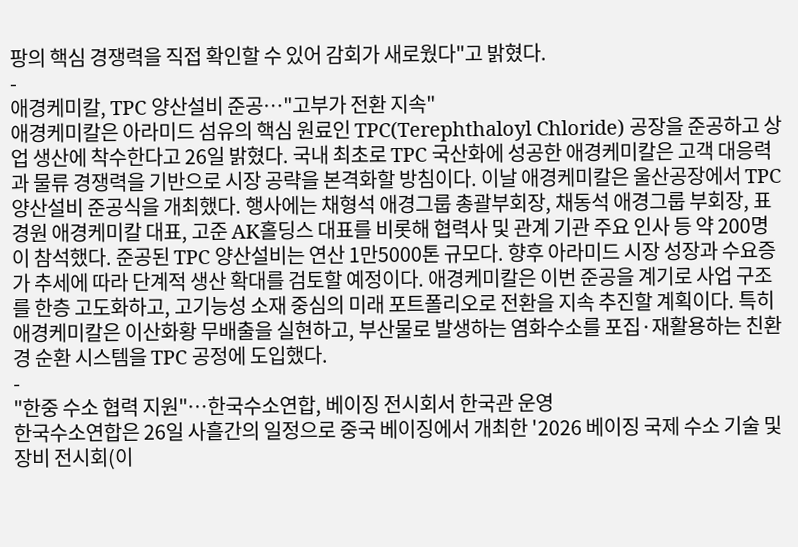팡의 핵심 경쟁력을 직접 확인할 수 있어 감회가 새로웠다"고 밝혔다.
-
애경케미칼, TPC 양산설비 준공…"고부가 전환 지속"
애경케미칼은 아라미드 섬유의 핵심 원료인 TPC(Terephthaloyl Chloride) 공장을 준공하고 상업 생산에 착수한다고 26일 밝혔다. 국내 최초로 TPC 국산화에 성공한 애경케미칼은 고객 대응력과 물류 경쟁력을 기반으로 시장 공략을 본격화할 방침이다. 이날 애경케미칼은 울산공장에서 TPC 양산설비 준공식을 개최했다. 행사에는 채형석 애경그룹 총괄부회장, 채동석 애경그룹 부회장, 표경원 애경케미칼 대표, 고준 AK홀딩스 대표를 비롯해 협력사 및 관계 기관 주요 인사 등 약 200명이 참석했다. 준공된 TPC 양산설비는 연산 1만5000톤 규모다. 향후 아라미드 시장 성장과 수요증가 추세에 따라 단계적 생산 확대를 검토할 예정이다. 애경케미칼은 이번 준공을 계기로 사업 구조를 한층 고도화하고, 고기능성 소재 중심의 미래 포트폴리오로 전환을 지속 추진할 계획이다. 특히 애경케미칼은 이산화황 무배출을 실현하고, 부산물로 발생하는 염화수소를 포집·재활용하는 친환경 순환 시스템을 TPC 공정에 도입했다.
-
"한중 수소 협력 지원"…한국수소연합, 베이징 전시회서 한국관 운영
한국수소연합은 26일 사흘간의 일정으로 중국 베이징에서 개최한 '2026 베이징 국제 수소 기술 및 장비 전시회(이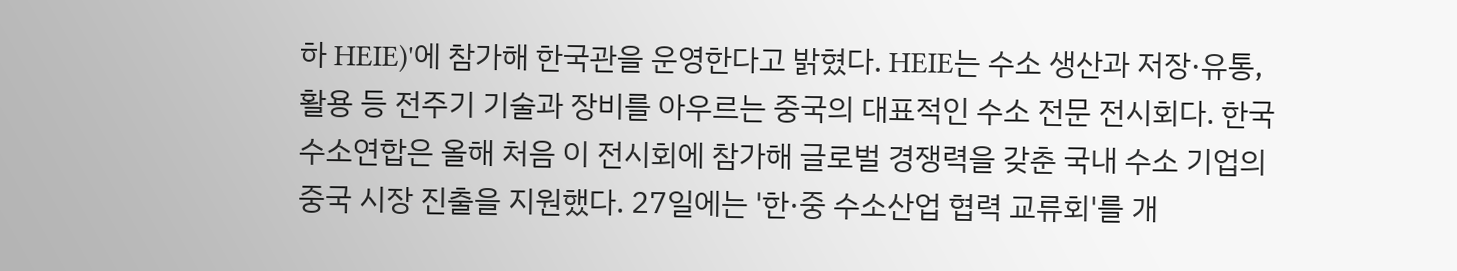하 HEIE)'에 참가해 한국관을 운영한다고 밝혔다. HEIE는 수소 생산과 저장·유통, 활용 등 전주기 기술과 장비를 아우르는 중국의 대표적인 수소 전문 전시회다. 한국수소연합은 올해 처음 이 전시회에 참가해 글로벌 경쟁력을 갖춘 국내 수소 기업의 중국 시장 진출을 지원했다. 27일에는 '한·중 수소산업 협력 교류회'를 개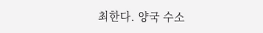최한다. 양국 수소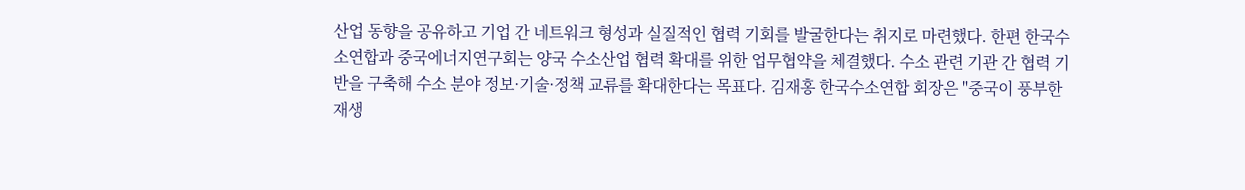산업 동향을 공유하고 기업 간 네트워크 형성과 실질적인 협력 기회를 발굴한다는 취지로 마련했다. 한편 한국수소연합과 중국에너지연구회는 양국 수소산업 협력 확대를 위한 업무협약을 체결했다. 수소 관련 기관 간 협력 기반을 구축해 수소 분야 정보·기술·정책 교류를 확대한다는 목표다. 김재홍 한국수소연합 회장은 "중국이 풍부한 재생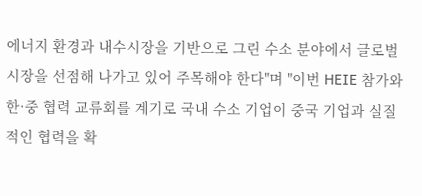에너지 환경과 내수시장을 기반으로 그린 수소 분야에서 글로벌 시장을 선점해 나가고 있어 주목해야 한다"며 "이번 HEIE 참가와 한·중 협력 교류회를 계기로 국내 수소 기업이 중국 기업과 실질적인 협력을 확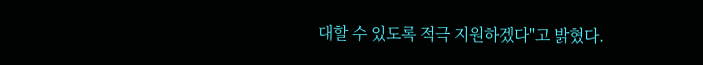대할 수 있도록 적극 지원하겠다"고 밝혔다.